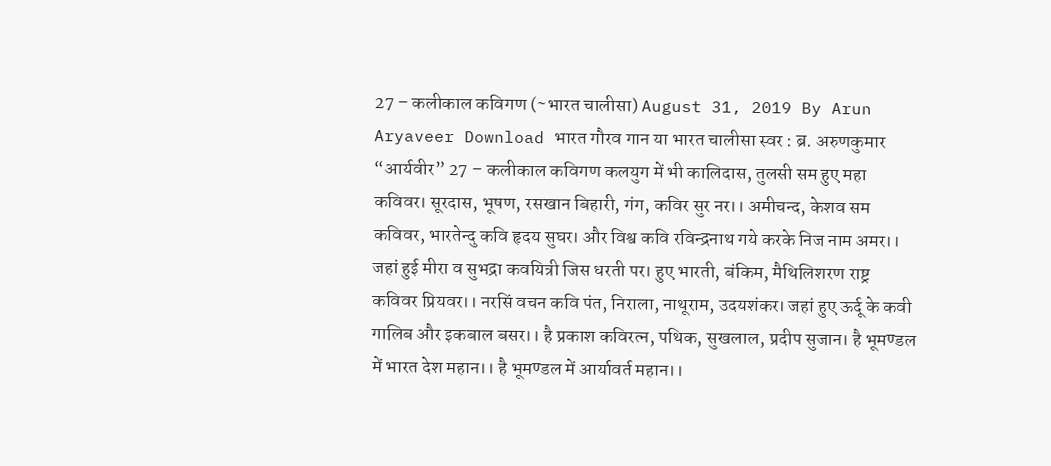27 – कलीकाल कविगण (~भारत चालीसा) August 31, 2019 By Arun Aryaveer Download भारत गौरव गान या भारत चालीसा स्वर : ब्र. अरुणकुमार “आर्यवीर” 27 – कलीकाल कविगण कलयुग में भी कालिदास, तुलसी सम हुए महा कविवर। सूरदास, भूषण, रसखान बिहारी, गंग, कविर सुर नर।। अमीचन्द, केशव सम कविवर, भारतेन्दु कवि हृदय सुघर। और विश्व कवि रविन्द्रनाथ गये करके निज नाम अमर।। जहां हुई मीरा व सुभद्रा कवयित्री जिस धरती पर। हुए भारती, बंकिम, मैथिलिशरण राष्ट्र कविवर प्रियवर।। नरसिं वचन कवि पंत, निराला, नाथूराम, उदयशंकर। जहां हुए ऊर्दू के कवी गालिब और इकबाल बसर।। है प्रकाश कविरत्न, पथिक, सुखलाल, प्रदीप सुजान। है भूमण्डल में भारत देश महान।। है भूमण्डल में आर्यावर्त महान।।